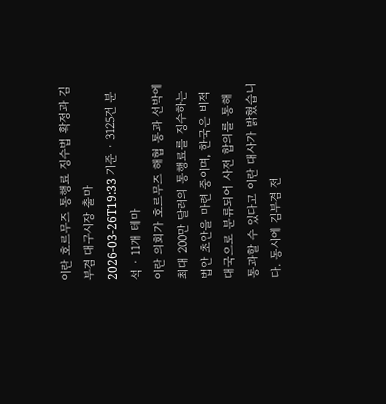이란 호르무즈 통행료 징수법 확정과 김부겸 대구시장 출마
2026-03-26T19:33 기준 · 3125건 분석 · 11개 테마
이란 의회가 호르무즈 해협 통과 선박에 최대 200만 달러의 통행료를 징수하는 법안 초안을 마련 중이며, 한국은 비적대국으로 분류되어 사전 합의를 통해 통과할 수 있다고 이란 대사가 밝혔습니다. 동시에 김부겸 전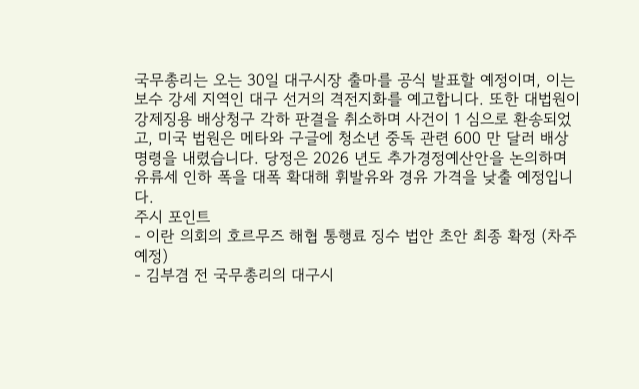국무총리는 오는 30일 대구시장 출마를 공식 발표할 예정이며, 이는 보수 강세 지역인 대구 선거의 격전지화를 예고합니다. 또한 대법원이 강제징용 배상청구 각하 판결을 취소하며 사건이 1 심으로 환송되었고, 미국 법원은 메타와 구글에 청소년 중독 관련 600 만 달러 배상 명령을 내렸습니다. 당정은 2026 년도 추가경정예산안을 논의하며 유류세 인하 폭을 대폭 확대해 휘발유와 경유 가격을 낮출 예정입니다.
주시 포인트
- 이란 의회의 호르무즈 해협 통행료 징수 법안 초안 최종 확정 (차주 예정)
- 김부겸 전 국무총리의 대구시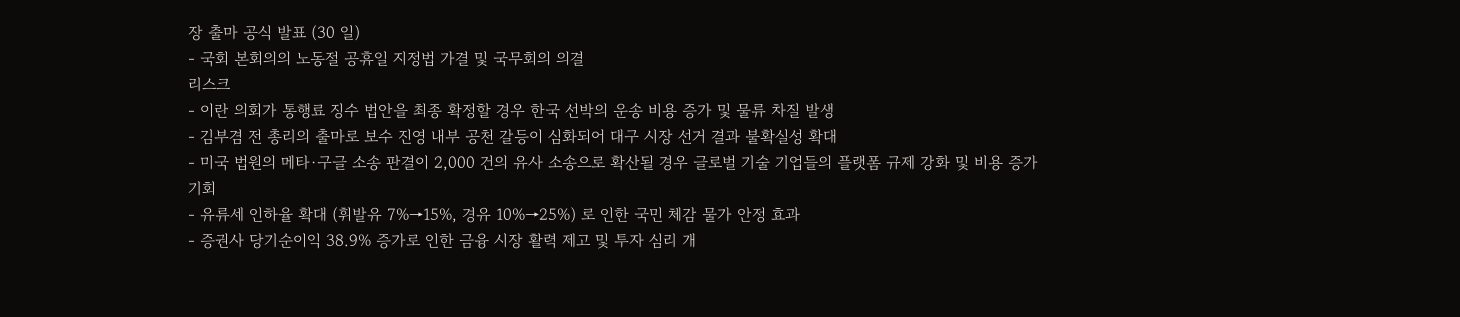장 출마 공식 발표 (30 일)
- 국회 본회의의 노동절 공휴일 지정법 가결 및 국무회의 의결
리스크
- 이란 의회가 통행료 징수 법안을 최종 확정할 경우 한국 선박의 운송 비용 증가 및 물류 차질 발생
- 김부겸 전 총리의 출마로 보수 진영 내부 공천 갈등이 심화되어 대구 시장 선거 결과 불확실성 확대
- 미국 법원의 메타·구글 소송 판결이 2,000 건의 유사 소송으로 확산될 경우 글로벌 기술 기업들의 플랫폼 규제 강화 및 비용 증가
기회
- 유류세 인하율 확대 (휘발유 7%→15%, 경유 10%→25%) 로 인한 국민 체감 물가 안정 효과
- 증권사 당기순이익 38.9% 증가로 인한 금융 시장 활력 제고 및 투자 심리 개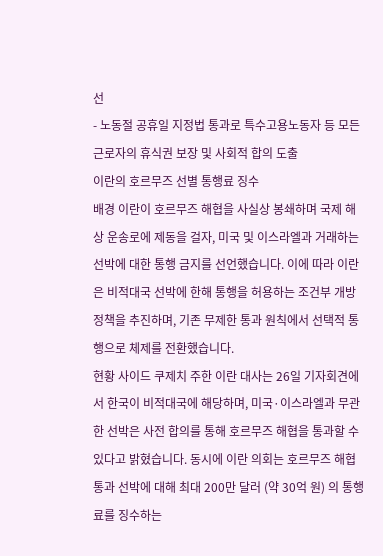선
- 노동절 공휴일 지정법 통과로 특수고용노동자 등 모든 근로자의 휴식권 보장 및 사회적 합의 도출
이란의 호르무즈 선별 통행료 징수
배경 이란이 호르무즈 해협을 사실상 봉쇄하며 국제 해상 운송로에 제동을 걸자, 미국 및 이스라엘과 거래하는 선박에 대한 통행 금지를 선언했습니다. 이에 따라 이란은 비적대국 선박에 한해 통행을 허용하는 조건부 개방 정책을 추진하며, 기존 무제한 통과 원칙에서 선택적 통행으로 체제를 전환했습니다.
현황 사이드 쿠제치 주한 이란 대사는 26일 기자회견에서 한국이 비적대국에 해당하며, 미국·이스라엘과 무관한 선박은 사전 합의를 통해 호르무즈 해협을 통과할 수 있다고 밝혔습니다. 동시에 이란 의회는 호르무즈 해협 통과 선박에 대해 최대 200만 달러 (약 30억 원) 의 통행료를 징수하는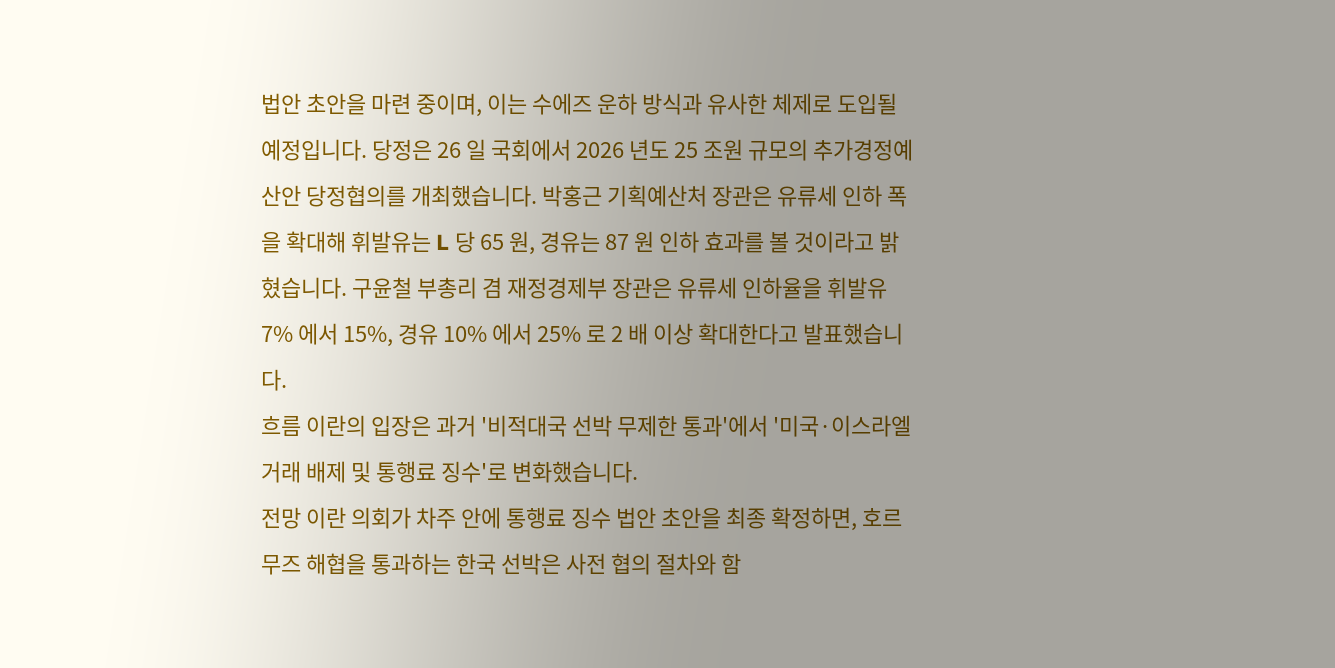법안 초안을 마련 중이며, 이는 수에즈 운하 방식과 유사한 체제로 도입될 예정입니다. 당정은 26 일 국회에서 2026 년도 25 조원 규모의 추가경정예산안 당정협의를 개최했습니다. 박홍근 기획예산처 장관은 유류세 인하 폭을 확대해 휘발유는 L 당 65 원, 경유는 87 원 인하 효과를 볼 것이라고 밝혔습니다. 구윤철 부총리 겸 재정경제부 장관은 유류세 인하율을 휘발유 7% 에서 15%, 경유 10% 에서 25% 로 2 배 이상 확대한다고 발표했습니다.
흐름 이란의 입장은 과거 '비적대국 선박 무제한 통과'에서 '미국·이스라엘 거래 배제 및 통행료 징수'로 변화했습니다.
전망 이란 의회가 차주 안에 통행료 징수 법안 초안을 최종 확정하면, 호르무즈 해협을 통과하는 한국 선박은 사전 협의 절차와 함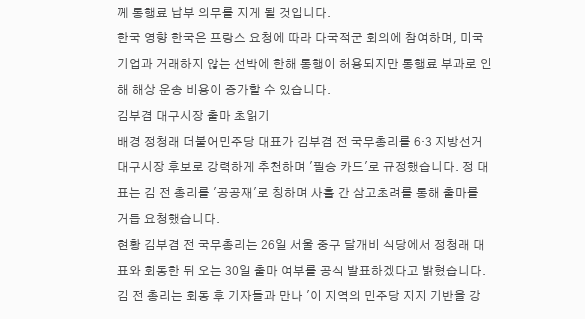께 통행료 납부 의무를 지게 될 것입니다.
한국 영향 한국은 프랑스 요청에 따라 다국적군 회의에 참여하며, 미국 기업과 거래하지 않는 선박에 한해 통행이 허용되지만 통행료 부과로 인해 해상 운송 비용이 증가할 수 있습니다.
김부겸 대구시장 출마 초읽기
배경 정청래 더불어민주당 대표가 김부겸 전 국무총리를 6·3 지방선거 대구시장 후보로 강력하게 추천하며 '필승 카드'로 규정했습니다. 정 대표는 김 전 총리를 '공공재'로 칭하며 사흘 간 삼고초려를 통해 출마를 거듭 요청했습니다.
현황 김부겸 전 국무총리는 26일 서울 중구 달개비 식당에서 정청래 대표와 회동한 뒤 오는 30일 출마 여부를 공식 발표하겠다고 밝혔습니다. 김 전 총리는 회동 후 기자들과 만나 '이 지역의 민주당 지지 기반을 강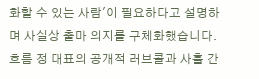화할 수 있는 사람'이 필요하다고 설명하며 사실상 출마 의지를 구체화했습니다.
흐름 정 대표의 공개적 러브콜과 사흘 간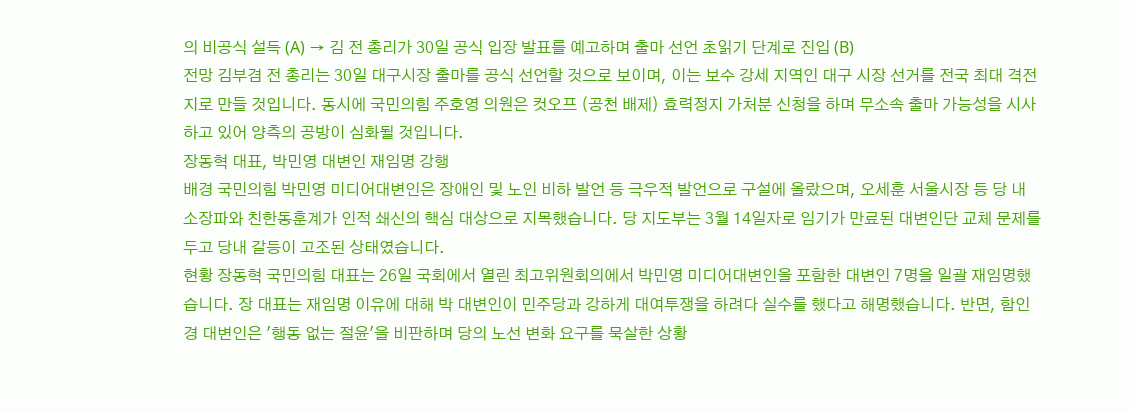의 비공식 설득 (A) → 김 전 총리가 30일 공식 입장 발표를 예고하며 출마 선언 초읽기 단계로 진입 (B)
전망 김부겸 전 총리는 30일 대구시장 출마를 공식 선언할 것으로 보이며, 이는 보수 강세 지역인 대구 시장 선거를 전국 최대 격전지로 만들 것입니다. 동시에 국민의힘 주호영 의원은 컷오프 (공천 배제) 효력정지 가처분 신청을 하며 무소속 출마 가능성을 시사하고 있어 양측의 공방이 심화될 것입니다.
장동혁 대표, 박민영 대변인 재임명 강행
배경 국민의힘 박민영 미디어대변인은 장애인 및 노인 비하 발언 등 극우적 발언으로 구설에 올랐으며, 오세훈 서울시장 등 당 내 소장파와 친한동훈계가 인적 쇄신의 핵심 대상으로 지목했습니다. 당 지도부는 3월 14일자로 임기가 만료된 대변인단 교체 문제를 두고 당내 갈등이 고조된 상태였습니다.
현황 장동혁 국민의힘 대표는 26일 국회에서 열린 최고위원회의에서 박민영 미디어대변인을 포함한 대변인 7명을 일괄 재임명했습니다. 장 대표는 재임명 이유에 대해 박 대변인이 민주당과 강하게 대여투쟁을 하려다 실수를 했다고 해명했습니다. 반면, 함인경 대변인은 '행동 없는 절윤'을 비판하며 당의 노선 변화 요구를 묵살한 상황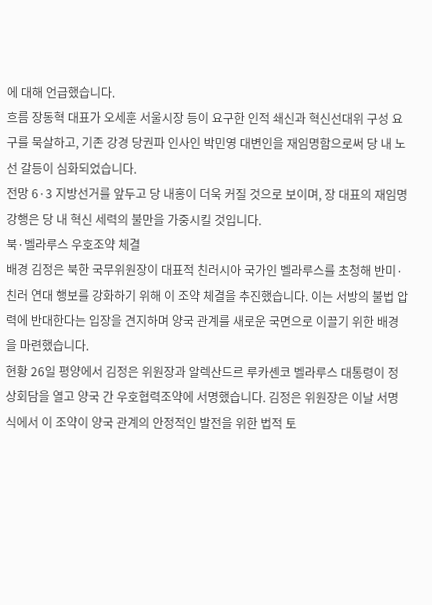에 대해 언급했습니다.
흐름 장동혁 대표가 오세훈 서울시장 등이 요구한 인적 쇄신과 혁신선대위 구성 요구를 묵살하고, 기존 강경 당권파 인사인 박민영 대변인을 재임명함으로써 당 내 노선 갈등이 심화되었습니다.
전망 6·3 지방선거를 앞두고 당 내홍이 더욱 커질 것으로 보이며, 장 대표의 재임명 강행은 당 내 혁신 세력의 불만을 가중시킬 것입니다.
북·벨라루스 우호조약 체결
배경 김정은 북한 국무위원장이 대표적 친러시아 국가인 벨라루스를 초청해 반미·친러 연대 행보를 강화하기 위해 이 조약 체결을 추진했습니다. 이는 서방의 불법 압력에 반대한다는 입장을 견지하며 양국 관계를 새로운 국면으로 이끌기 위한 배경을 마련했습니다.
현황 26일 평양에서 김정은 위원장과 알렉산드르 루카셴코 벨라루스 대통령이 정상회담을 열고 양국 간 우호협력조약에 서명했습니다. 김정은 위원장은 이날 서명식에서 이 조약이 양국 관계의 안정적인 발전을 위한 법적 토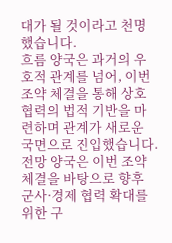대가 될 것이라고 천명했습니다.
흐름 양국은 과거의 우호적 관계를 넘어, 이번 조약 체결을 통해 상호 협력의 법적 기반을 마련하며 관계가 새로운 국면으로 진입했습니다.
전망 양국은 이번 조약 체결을 바탕으로 향후 군사·경제 협력 확대를 위한 구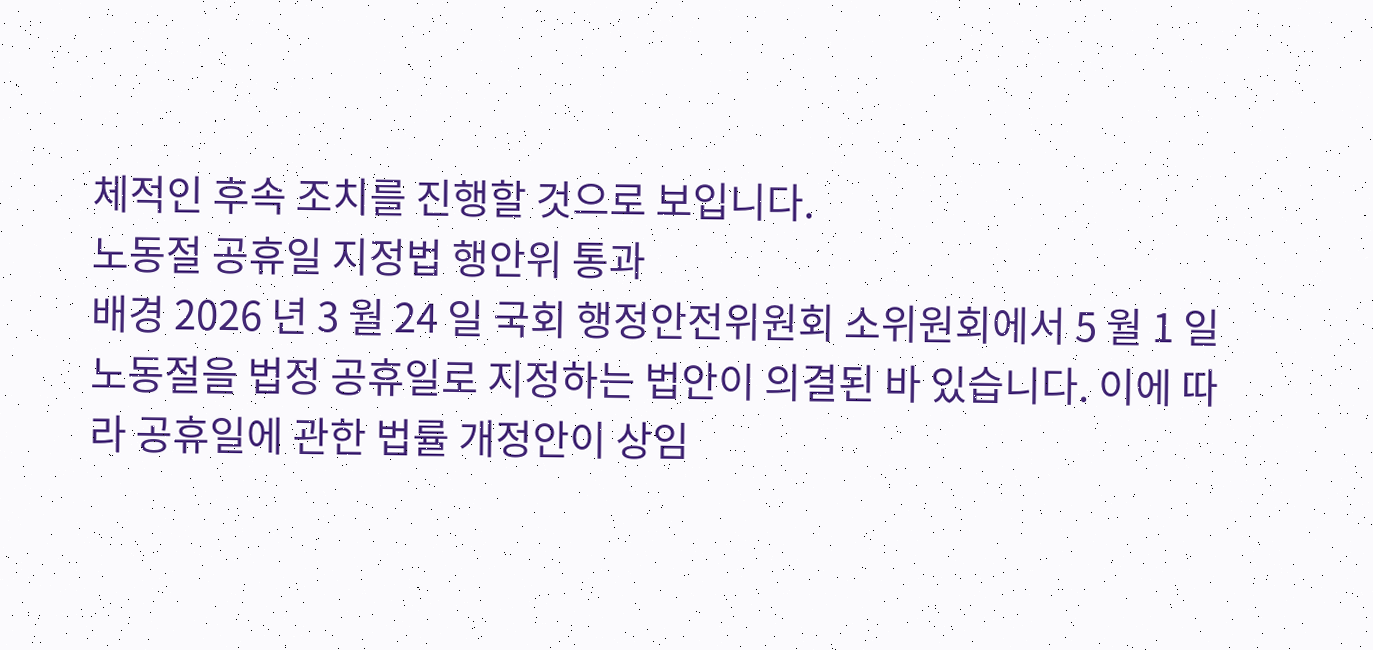체적인 후속 조치를 진행할 것으로 보입니다.
노동절 공휴일 지정법 행안위 통과
배경 2026 년 3 월 24 일 국회 행정안전위원회 소위원회에서 5 월 1 일 노동절을 법정 공휴일로 지정하는 법안이 의결된 바 있습니다. 이에 따라 공휴일에 관한 법률 개정안이 상임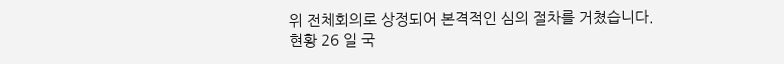위 전체회의로 상정되어 본격적인 심의 절차를 거쳤습니다.
현황 26 일 국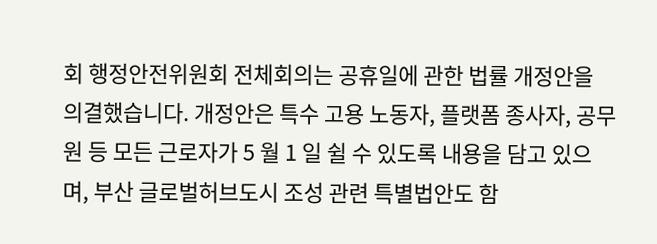회 행정안전위원회 전체회의는 공휴일에 관한 법률 개정안을 의결했습니다. 개정안은 특수 고용 노동자, 플랫폼 종사자, 공무원 등 모든 근로자가 5 월 1 일 쉴 수 있도록 내용을 담고 있으며, 부산 글로벌허브도시 조성 관련 특별법안도 함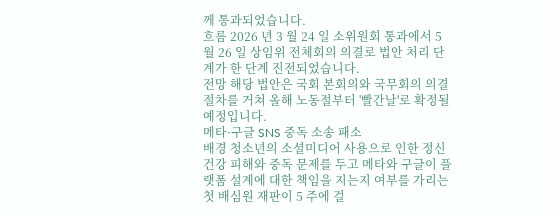께 통과되었습니다.
흐름 2026 년 3 월 24 일 소위원회 통과에서 5 월 26 일 상임위 전체회의 의결로 법안 처리 단계가 한 단계 진전되었습니다.
전망 해당 법안은 국회 본회의와 국무회의 의결 절차를 거쳐 올해 노동절부터 '빨간날'로 확정될 예정입니다.
메타·구글 SNS 중독 소송 패소
배경 청소년의 소셜미디어 사용으로 인한 정신 건강 피해와 중독 문제를 두고 메타와 구글이 플랫폼 설계에 대한 책임을 지는지 여부를 가리는 첫 배심원 재판이 5 주에 걸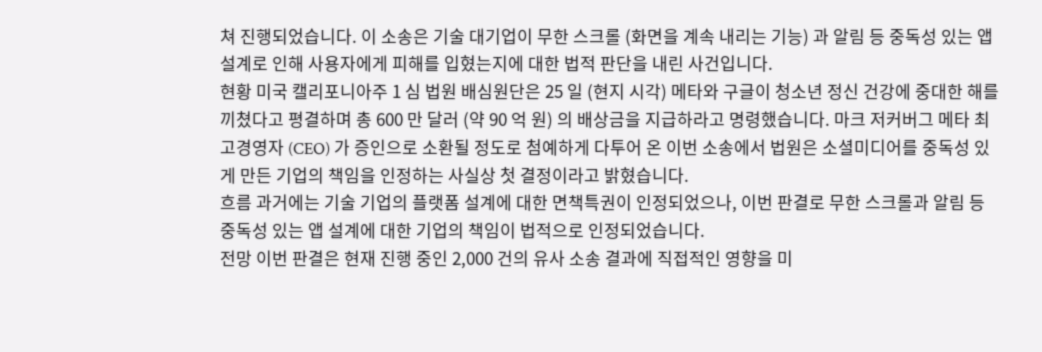쳐 진행되었습니다. 이 소송은 기술 대기업이 무한 스크롤 (화면을 계속 내리는 기능) 과 알림 등 중독성 있는 앱 설계로 인해 사용자에게 피해를 입혔는지에 대한 법적 판단을 내린 사건입니다.
현황 미국 캘리포니아주 1 심 법원 배심원단은 25 일 (현지 시각) 메타와 구글이 청소년 정신 건강에 중대한 해를 끼쳤다고 평결하며 총 600 만 달러 (약 90 억 원) 의 배상금을 지급하라고 명령했습니다. 마크 저커버그 메타 최고경영자 (CEO) 가 증인으로 소환될 정도로 첨예하게 다투어 온 이번 소송에서 법원은 소셜미디어를 중독성 있게 만든 기업의 책임을 인정하는 사실상 첫 결정이라고 밝혔습니다.
흐름 과거에는 기술 기업의 플랫폼 설계에 대한 면책특권이 인정되었으나, 이번 판결로 무한 스크롤과 알림 등 중독성 있는 앱 설계에 대한 기업의 책임이 법적으로 인정되었습니다.
전망 이번 판결은 현재 진행 중인 2,000 건의 유사 소송 결과에 직접적인 영향을 미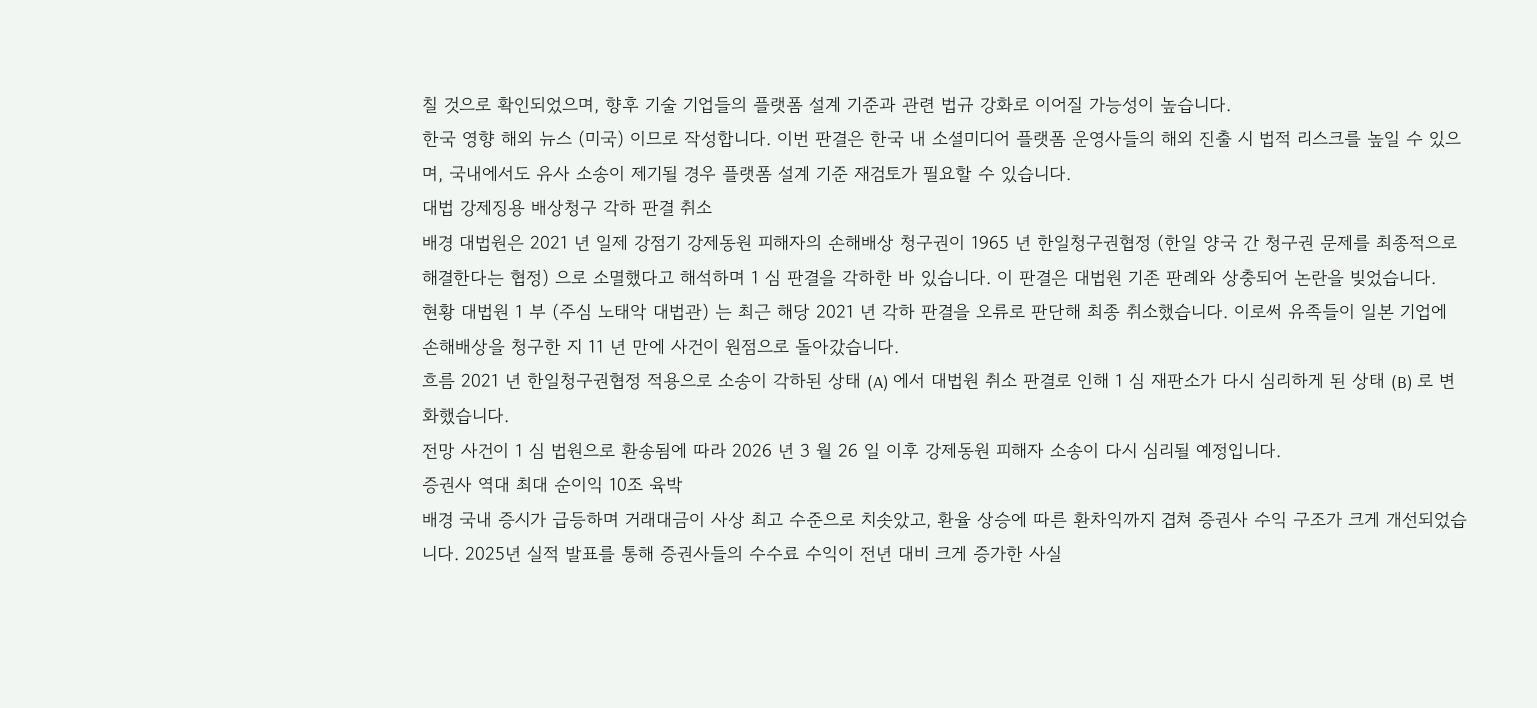칠 것으로 확인되었으며, 향후 기술 기업들의 플랫폼 설계 기준과 관련 법규 강화로 이어질 가능성이 높습니다.
한국 영향 해외 뉴스 (미국) 이므로 작성합니다. 이번 판결은 한국 내 소셜미디어 플랫폼 운영사들의 해외 진출 시 법적 리스크를 높일 수 있으며, 국내에서도 유사 소송이 제기될 경우 플랫폼 설계 기준 재검토가 필요할 수 있습니다.
대법 강제징용 배상청구 각하 판결 취소
배경 대법원은 2021 년 일제 강점기 강제동원 피해자의 손해배상 청구권이 1965 년 한일청구권협정 (한일 양국 간 청구권 문제를 최종적으로 해결한다는 협정) 으로 소멸했다고 해석하며 1 심 판결을 각하한 바 있습니다. 이 판결은 대법원 기존 판례와 상충되어 논란을 빚었습니다.
현황 대법원 1 부 (주심 노태악 대법관) 는 최근 해당 2021 년 각하 판결을 오류로 판단해 최종 취소했습니다. 이로써 유족들이 일본 기업에 손해배상을 청구한 지 11 년 만에 사건이 원점으로 돌아갔습니다.
흐름 2021 년 한일청구권협정 적용으로 소송이 각하된 상태 (A) 에서 대법원 취소 판결로 인해 1 심 재판소가 다시 심리하게 된 상태 (B) 로 변화했습니다.
전망 사건이 1 심 법원으로 환송됨에 따라 2026 년 3 월 26 일 이후 강제동원 피해자 소송이 다시 심리될 예정입니다.
증권사 역대 최대 순이익 10조 육박
배경 국내 증시가 급등하며 거래대금이 사상 최고 수준으로 치솟았고, 환율 상승에 따른 환차익까지 겹쳐 증권사 수익 구조가 크게 개선되었습니다. 2025년 실적 발표를 통해 증권사들의 수수료 수익이 전년 대비 크게 증가한 사실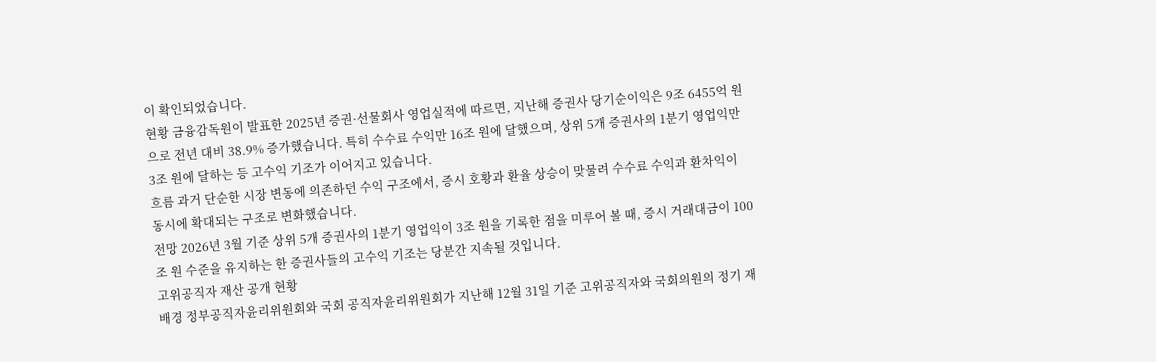이 확인되었습니다.
현황 금융감독원이 발표한 2025년 증권·선물회사 영업실적에 따르면, 지난해 증권사 당기순이익은 9조 6455억 원으로 전년 대비 38.9% 증가했습니다. 특히 수수료 수익만 16조 원에 달했으며, 상위 5개 증권사의 1분기 영업익만 3조 원에 달하는 등 고수익 기조가 이어지고 있습니다.
흐름 과거 단순한 시장 변동에 의존하던 수익 구조에서, 증시 호황과 환율 상승이 맞물려 수수료 수익과 환차익이 동시에 확대되는 구조로 변화했습니다.
전망 2026년 3월 기준 상위 5개 증권사의 1분기 영업익이 3조 원을 기록한 점을 미루어 볼 때, 증시 거래대금이 100 조 원 수준을 유지하는 한 증권사들의 고수익 기조는 당분간 지속될 것입니다.
고위공직자 재산 공개 현황
배경 정부공직자윤리위원회와 국회 공직자윤리위원회가 지난해 12월 31일 기준 고위공직자와 국회의원의 정기 재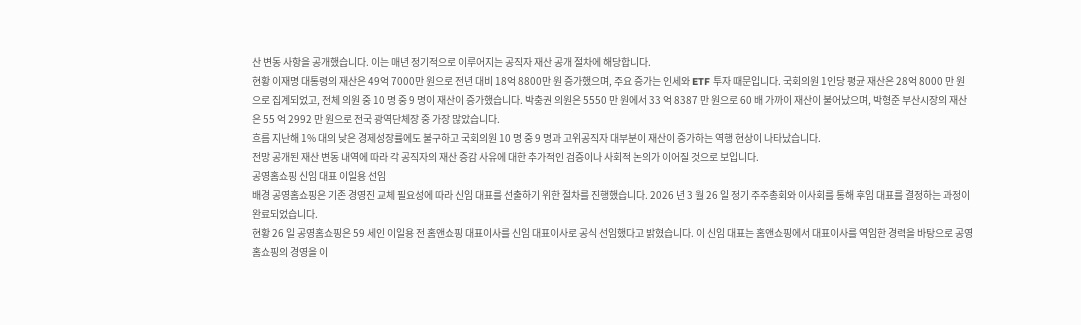산 변동 사항을 공개했습니다. 이는 매년 정기적으로 이루어지는 공직자 재산 공개 절차에 해당합니다.
현황 이재명 대통령의 재산은 49억 7000만 원으로 전년 대비 18억 8800만 원 증가했으며, 주요 증가는 인세와 ETF 투자 때문입니다. 국회의원 1인당 평균 재산은 28억 8000 만 원으로 집계되었고, 전체 의원 중 10 명 중 9 명이 재산이 증가했습니다. 박충권 의원은 5550 만 원에서 33 억 8387 만 원으로 60 배 가까이 재산이 불어났으며, 박형준 부산시장의 재산은 55 억 2992 만 원으로 전국 광역단체장 중 가장 많았습니다.
흐름 지난해 1% 대의 낮은 경제성장률에도 불구하고 국회의원 10 명 중 9 명과 고위공직자 대부분이 재산이 증가하는 역행 현상이 나타났습니다.
전망 공개된 재산 변동 내역에 따라 각 공직자의 재산 증감 사유에 대한 추가적인 검증이나 사회적 논의가 이어질 것으로 보입니다.
공영홈쇼핑 신임 대표 이일용 선임
배경 공영홈쇼핑은 기존 경영진 교체 필요성에 따라 신임 대표를 선출하기 위한 절차를 진행했습니다. 2026 년 3 월 26 일 정기 주주총회와 이사회를 통해 후임 대표를 결정하는 과정이 완료되었습니다.
현황 26 일 공영홈쇼핑은 59 세인 이일용 전 홈앤쇼핑 대표이사를 신임 대표이사로 공식 선임했다고 밝혔습니다. 이 신임 대표는 홈앤쇼핑에서 대표이사를 역임한 경력을 바탕으로 공영홈쇼핑의 경영을 이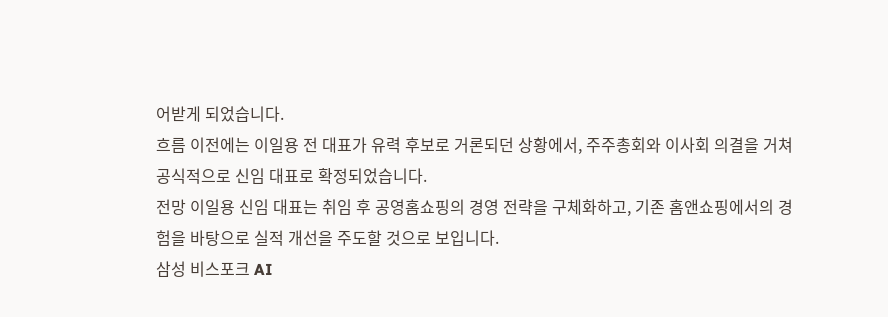어받게 되었습니다.
흐름 이전에는 이일용 전 대표가 유력 후보로 거론되던 상황에서, 주주총회와 이사회 의결을 거쳐 공식적으로 신임 대표로 확정되었습니다.
전망 이일용 신임 대표는 취임 후 공영홈쇼핑의 경영 전략을 구체화하고, 기존 홈앤쇼핑에서의 경험을 바탕으로 실적 개선을 주도할 것으로 보입니다.
삼성 비스포크 AI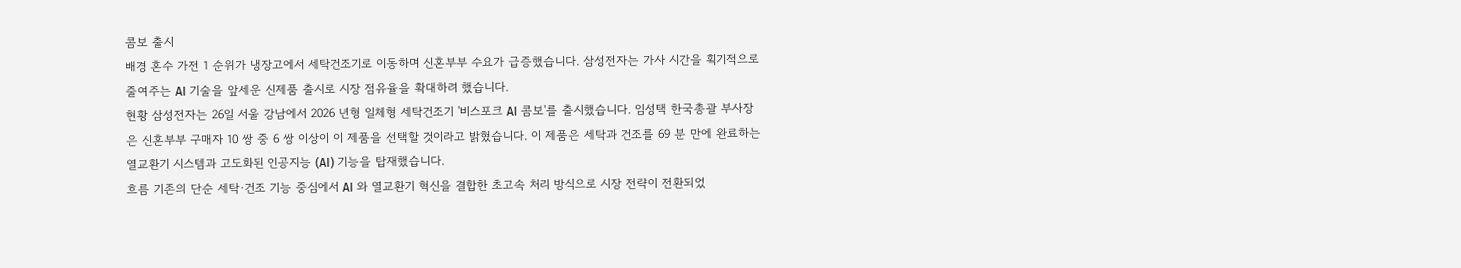콤보 출시
배경 혼수 가전 1 순위가 냉장고에서 세탁건조기로 이동하며 신혼부부 수요가 급증했습니다. 삼성전자는 가사 시간을 획기적으로 줄여주는 AI 기술을 앞세운 신제품 출시로 시장 점유율을 확대하려 했습니다.
현황 삼성전자는 26일 서울 강남에서 2026 년형 일체형 세탁건조기 '비스포크 AI 콤보'를 출시했습니다. 임성택 한국총괄 부사장은 신혼부부 구매자 10 쌍 중 6 쌍 이상이 이 제품을 선택할 것이라고 밝혔습니다. 이 제품은 세탁과 건조를 69 분 만에 완료하는 열교환기 시스템과 고도화된 인공지능 (AI) 기능을 탑재했습니다.
흐름 기존의 단순 세탁·건조 기능 중심에서 AI 와 열교환기 혁신을 결합한 초고속 처리 방식으로 시장 전략이 전환되었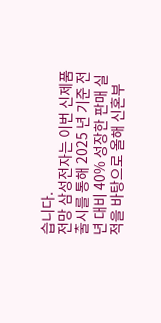습니다.
전망 삼성전자는 이번 신제품 출시를 통해 2025 년 기준 전년 대비 40% 성장한 판매 실적을 바탕으로 올해 신혼부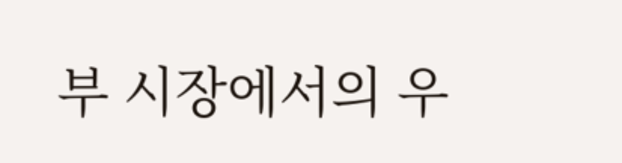부 시장에서의 우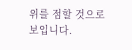위를 점할 것으로 보입니다.